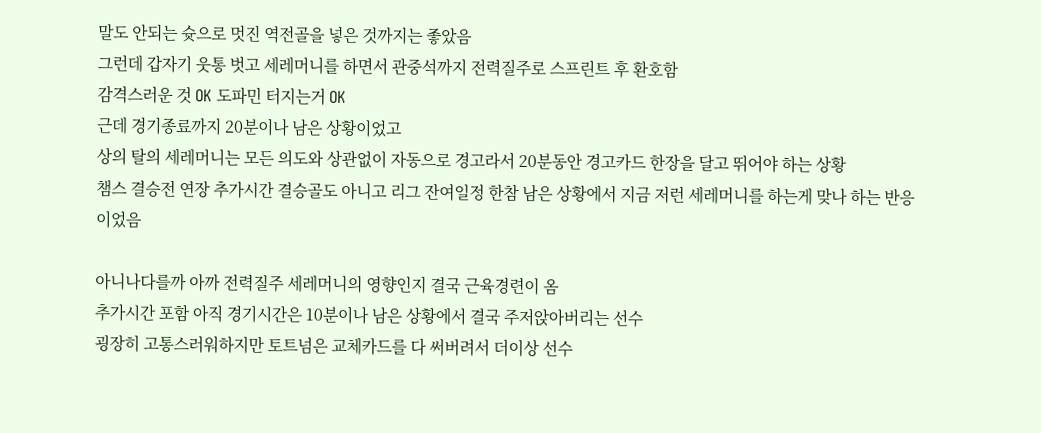말도 안되는 슛으로 멋진 역전골을 넣은 것까지는 좋았음
그런데 갑자기 웃통 벗고 세레머니를 하면서 관중석까지 전력질주로 스프린트 후 환호함
감격스러운 것 OK 도파민 터지는거 OK
근데 경기종료까지 20분이나 남은 상황이었고
상의 탈의 세레머니는 모든 의도와 상관없이 자동으로 경고라서 20분동안 경고카드 한장을 달고 뛰어야 하는 상황
챔스 결승전 연장 추가시간 결승골도 아니고 리그 잔여일정 한참 남은 상황에서 지금 저런 세레머니를 하는게 맞나 하는 반응이었음

아니나다를까 아까 전력질주 세레머니의 영향인지 결국 근육경련이 옴
추가시간 포함 아직 경기시간은 10분이나 남은 상황에서 결국 주저앉아버리는 선수
굉장히 고통스러워하지만 토트넘은 교체카드를 다 써버려서 더이상 선수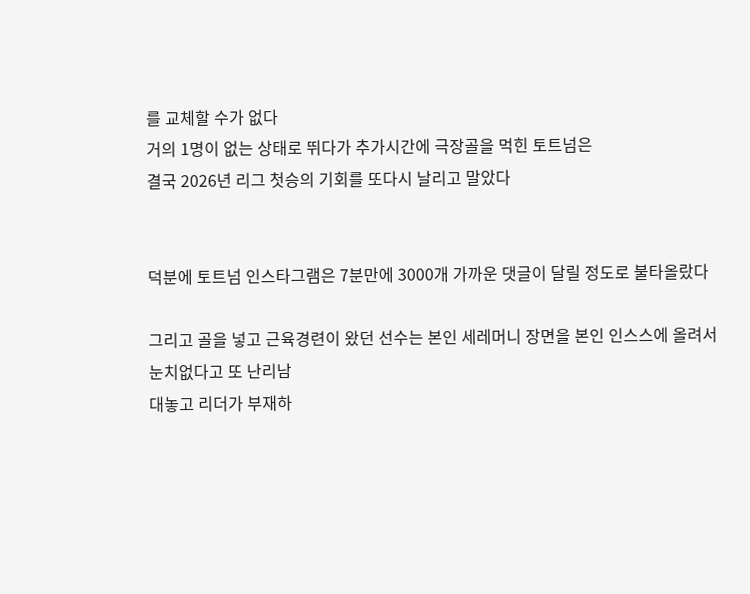를 교체할 수가 없다
거의 1명이 없는 상태로 뛰다가 추가시간에 극장골을 먹힌 토트넘은
결국 2026년 리그 첫승의 기회를 또다시 날리고 말았다


덕분에 토트넘 인스타그램은 7분만에 3000개 가까운 댓글이 달릴 정도로 불타올랐다

그리고 골을 넣고 근육경련이 왔던 선수는 본인 세레머니 장면을 본인 인스스에 올려서 눈치없다고 또 난리남
대놓고 리더가 부재하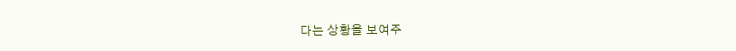다는 상황을 보여주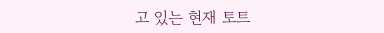고 있는 현재 토트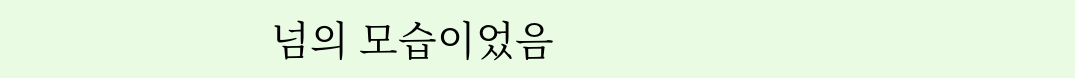넘의 모습이었음